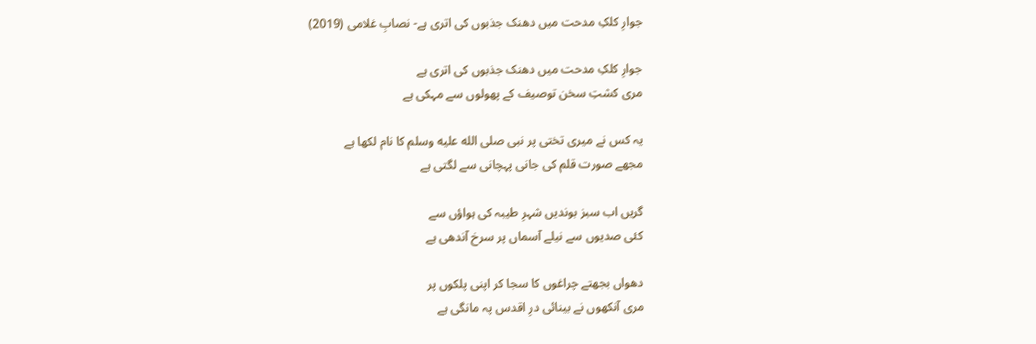جوارِ کلکِ مدحت میں دھنک جذبوں کی اتری ہے- نصابِ غلامی (2019)

جوارِ کلکِ مدحت میں دھنک جذبوں کی اتری ہے
مری کشتِ سخن توصیف کے پھولوں سے مہکی ہے

یہ کس نے میری تختی پر نبی صلى الله عليه وسلم کا نام لکھا ہے
مجھے صورت قلم کی جانی پہچانی سے لگتی ہے

گریں اب سبز بوندیں شہرِ طیبہ کی ہواؤں سے
کئی صدیوں سے نیلے آسماں پر سرخ آندھی ہے

دھواں بجھتے چراغوں کا سجا کر اپنی پلکوں پر
مری آنکھوں نے بینائی درِ اقدس پہ مانگی ہے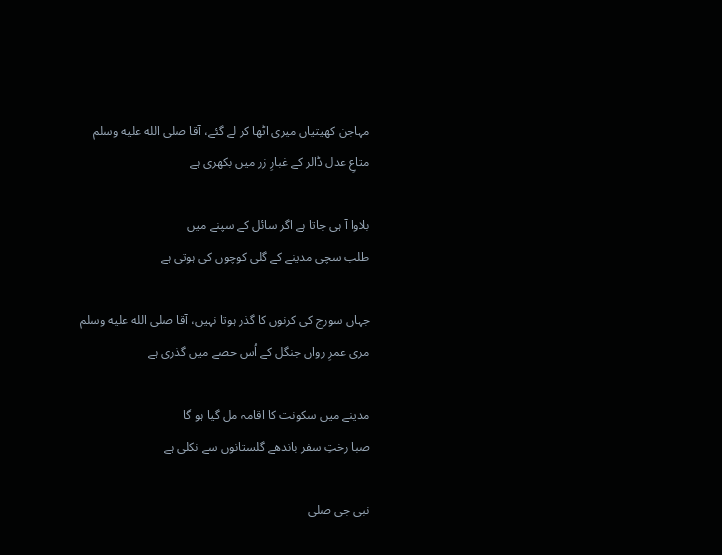مہاجن کھیتیاں میری اٹھا کر لے گئے، آقا صلى الله عليه وسلم
متاعِ عدل ڈالر کے غبارِ زر میں بکھری ہے

بلاوا آ ہی جاتا ہے اگر سائل کے سپنے میں
طلب سچی مدینے کے گلی کوچوں کی ہوتی ہے

جہاں سورج کی کرنوں کا گذر ہوتا نہیں، آقا صلى الله عليه وسلم
مری عمرِ رواں جنگل کے اُس حصے میں گذری ہے

مدینے میں سکونت کا اقامہ مل گیا ہو گا
صبا رختِ سفر باندھے گلستانوں سے نکلی ہے

نبی جی صلى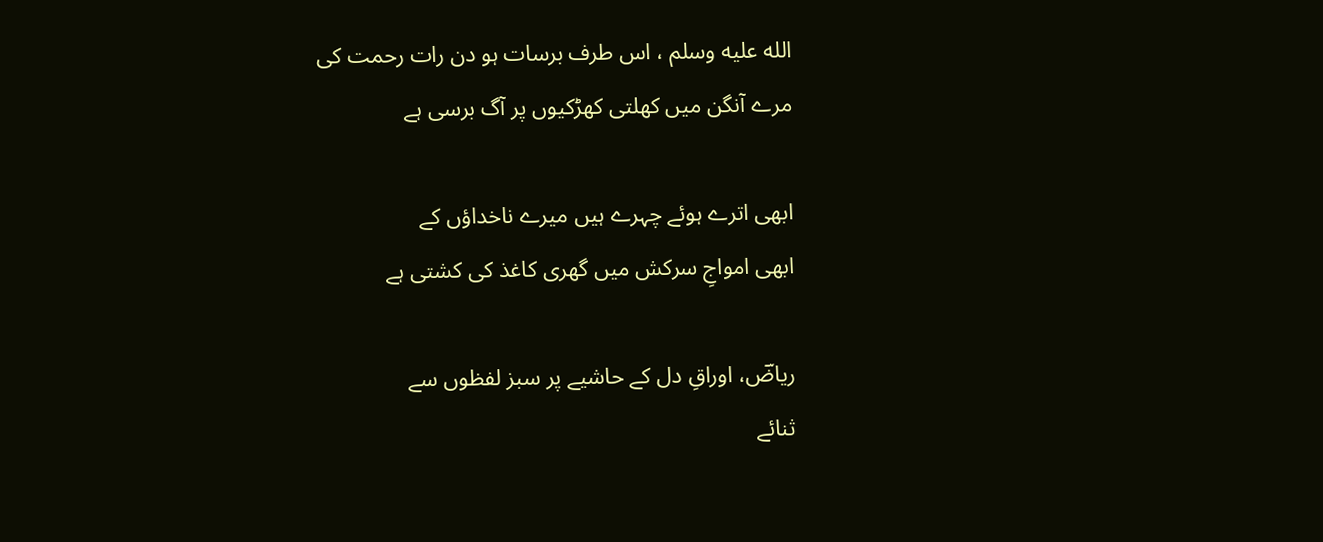الله عليه وسلم ، اس طرف برسات ہو دن رات رحمت کی
مرے آنگن میں کھلتی کھڑکیوں پر آگ برسی ہے

ابھی اترے ہوئے چہرے ہیں میرے ناخداؤں کے
ابھی امواجِ سرکش میں گھری کاغذ کی کشتی ہے

ریاضؔ، اوراقِ دل کے حاشیے پر سبز لفظوں سے
ثنائے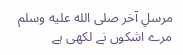مرسلِ آخر صلى الله عليه وسلم مرے اشکوں نے لکھی ہے